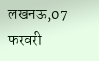लखनऊ,07 फरवरी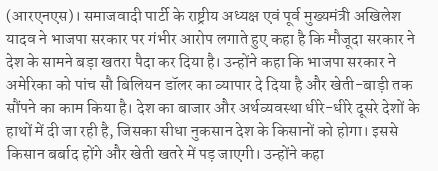(आरएनएस)। समाजवादी पार्टी के राष्ट्रीय अध्यक्ष एवं पूर्व मुख्यमंत्री अखिलेश यादव ने भाजपा सरकार पर गंभीर आरोप लगाते हुए कहा है कि मौजूदा सरकार ने देश के सामने बड़ा खतरा पैदा कर दिया है। उन्होंने कहा कि भाजपा सरकार ने अमेरिका को पांच सौ बिलियन डॉलर का व्यापार दे दिया है और खेती-बाड़ी तक सौंपने का काम किया है। देश का बाजार और अर्थव्यवस्था धीरे-धीरे दूसरे देशों के हाथों में दी जा रही है, जिसका सीधा नुकसान देश के किसानों को होगा। इससे किसान बर्बाद होंगे और खेती खतरे में पड़ जाएगी। उन्होंने कहा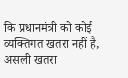कि प्रधानमंत्री को कोई व्यक्तिगत खतरा नहीं है, असली खतरा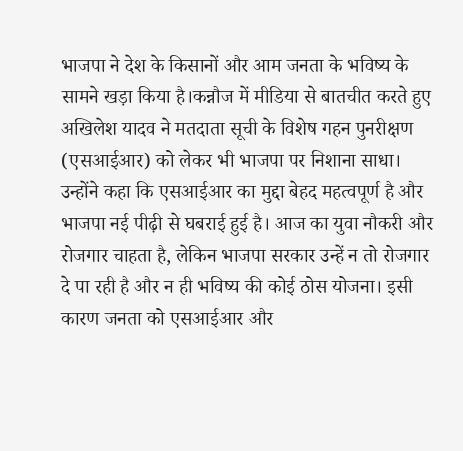भाजपा ने देश के किसानों और आम जनता के भविष्य के सामने खड़ा किया है।कन्नौज में मीडिया से बातचीत करते हुए अखिलेश यादव ने मतदाता सूची के विशेष गहन पुनरीक्षण (एसआईआर) को लेकर भी भाजपा पर निशाना साधा। उन्होंने कहा कि एसआईआर का मुद्दा बेहद महत्वपूर्ण है और भाजपा नई पीढ़ी से घबराई हुई है। आज का युवा नौकरी और रोजगार चाहता है, लेकिन भाजपा सरकार उन्हें न तो रोजगार दे पा रही है और न ही भविष्य की कोई ठोस योजना। इसी कारण जनता को एसआईआर और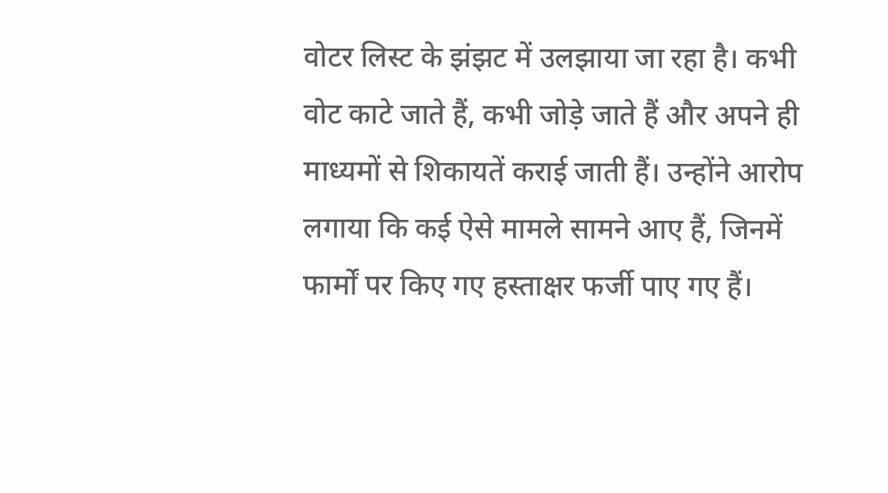वोटर लिस्ट के झंझट में उलझाया जा रहा है। कभी वोट काटे जाते हैं, कभी जोड़े जाते हैं और अपने ही माध्यमों से शिकायतें कराई जाती हैं। उन्होंने आरोप लगाया कि कई ऐसे मामले सामने आए हैं, जिनमें फार्मों पर किए गए हस्ताक्षर फर्जी पाए गए हैं।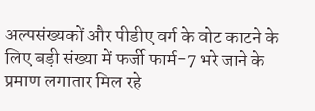अल्पसंख्यकों और पीडीए वर्ग के वोट काटने के लिए बड़ी संख्या में फर्जी फार्म-7 भरे जाने के प्रमाण लगातार मिल रहे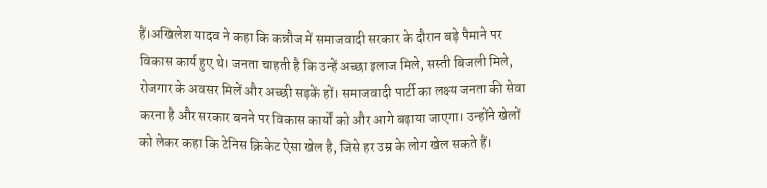हैं।अखिलेश यादव ने कहा कि कन्नौज में समाजवादी सरकार के दौरान बड़े पैमाने पर विकास कार्य हुए थे। जनता चाहती है कि उन्हें अच्छा इलाज मिले, सस्ती बिजली मिले, रोजगार के अवसर मिलें और अच्छी सड़कें हों। समाजवादी पार्टी का लक्ष्य जनता की सेवा करना है और सरकार बनने पर विकास कार्यों को और आगे बढ़ाया जाएगा। उन्होंने खेलों को लेकर कहा कि टेनिस क्रिकेट ऐसा खेल है, जिसे हर उम्र के लोग खेल सकते हैं।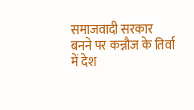समाजवादी सरकार बनने पर कन्नौज के तिर्वा में देश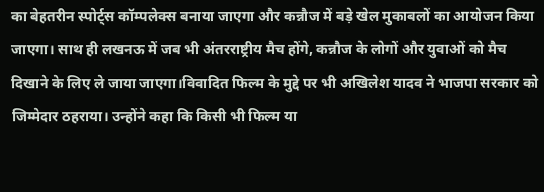का बेहतरीन स्पोर्ट्स कॉम्पलेक्स बनाया जाएगा और कन्नौज में बड़े खेल मुकाबलों का आयोजन किया जाएगा। साथ ही लखनऊ में जब भी अंतरराष्ट्रीय मैच होंगे, कन्नौज के लोगों और युवाओं को मैच दिखाने के लिए ले जाया जाएगा।विवादित फिल्म के मुद्दे पर भी अखिलेश यादव ने भाजपा सरकार को जिम्मेदार ठहराया। उन्होंने कहा कि किसी भी फिल्म या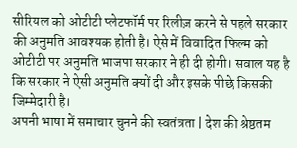सीरियल को ओटीटी प्लेटफॉर्म पर रिलीज़ करने से पहले सरकार की अनुमति आवश्यक होती है। ऐसे में विवादित फिल्म को ओटीटी पर अनुमति भाजपा सरकार ने ही दी होगी। सवाल यह है कि सरकार ने ऐसी अनुमति क्यों दी और इसके पीछे किसकी जिम्मेदारी है।
अपनी भाषा में समाचार चुनने की स्वतंत्रता | देश की श्रेष्ठतम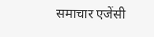समाचार एजेंसी